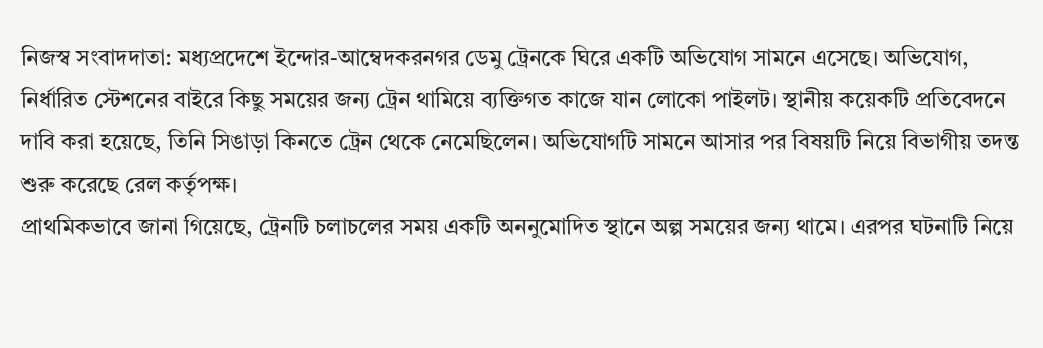নিজস্ব সংবাদদাতা: মধ্যপ্রদেশে ইন্দোর-আম্বেদকরনগর ডেমু ট্রেনকে ঘিরে একটি অভিযোগ সামনে এসেছে। অভিযোগ, নির্ধারিত স্টেশনের বাইরে কিছু সময়ের জন্য ট্রেন থামিয়ে ব্যক্তিগত কাজে যান লোকো পাইলট। স্থানীয় কয়েকটি প্রতিবেদনে দাবি করা হয়েছে, তিনি সিঙাড়া কিনতে ট্রেন থেকে নেমেছিলেন। অভিযোগটি সামনে আসার পর বিষয়টি নিয়ে বিভাগীয় তদন্ত শুরু করেছে রেল কর্তৃপক্ষ।
প্রাথমিকভাবে জানা গিয়েছে, ট্রেনটি চলাচলের সময় একটি অননুমোদিত স্থানে অল্প সময়ের জন্য থামে। এরপর ঘটনাটি নিয়ে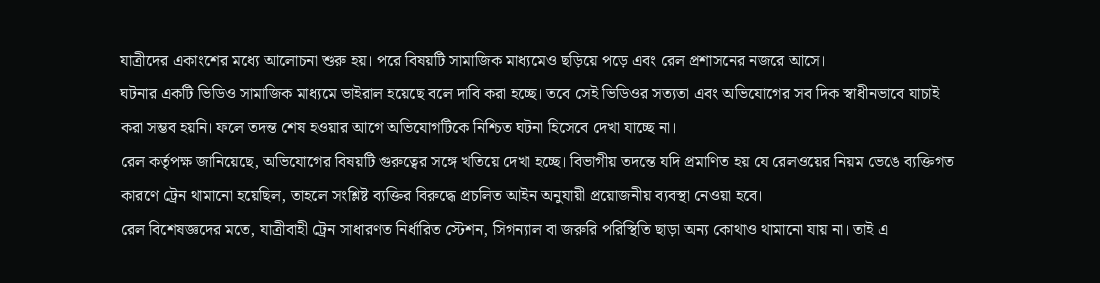যাত্রীদের একাংশের মধ্যে আলোচনা শুরু হয়। পরে বিষয়টি সামাজিক মাধ্যমেও ছড়িয়ে পড়ে এবং রেল প্রশাসনের নজরে আসে।
ঘটনার একটি ভিডিও সামাজিক মাধ্যমে ভাইরাল হয়েছে বলে দাবি করা হচ্ছে। তবে সেই ভিডিওর সত্যতা এবং অভিযোগের সব দিক স্বাধীনভাবে যাচাই করা সম্ভব হয়নি। ফলে তদন্ত শেষ হওয়ার আগে অভিযোগটিকে নিশ্চিত ঘটনা হিসেবে দেখা যাচ্ছে না।
রেল কর্তৃপক্ষ জানিয়েছে, অভিযোগের বিষয়টি গুরুত্বের সঙ্গে খতিয়ে দেখা হচ্ছে। বিভাগীয় তদন্তে যদি প্রমাণিত হয় যে রেলওয়ের নিয়ম ভেঙে ব্যক্তিগত কারণে ট্রেন থামানো হয়েছিল, তাহলে সংশ্লিষ্ট ব্যক্তির বিরুদ্ধে প্রচলিত আইন অনুযায়ী প্রয়োজনীয় ব্যবস্থা নেওয়া হবে।
রেল বিশেষজ্ঞদের মতে, যাত্রীবাহী ট্রেন সাধারণত নির্ধারিত স্টেশন, সিগন্যাল বা জরুরি পরিস্থিতি ছাড়া অন্য কোথাও থামানো যায় না। তাই এ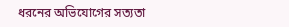ধরনের অভিযোগের সত্যতা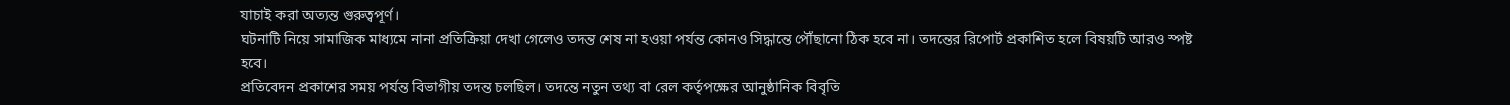যাচাই করা অত্যন্ত গুরুত্বপূর্ণ।
ঘটনাটি নিয়ে সামাজিক মাধ্যমে নানা প্রতিক্রিয়া দেখা গেলেও তদন্ত শেষ না হওয়া পর্যন্ত কোনও সিদ্ধান্তে পৌঁছানো ঠিক হবে না। তদন্তের রিপোর্ট প্রকাশিত হলে বিষয়টি আরও স্পষ্ট হবে।
প্রতিবেদন প্রকাশের সময় পর্যন্ত বিভাগীয় তদন্ত চলছিল। তদন্তে নতুন তথ্য বা রেল কর্তৃপক্ষের আনুষ্ঠানিক বিবৃতি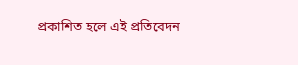প্রকাশিত হলে এই প্রতিবেদন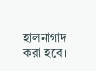হালনাগাদ করা হবে।